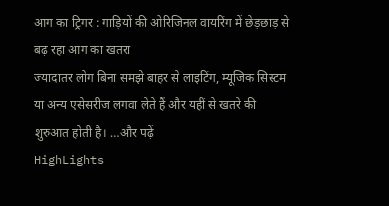आग का ट्रिगर : गाड़ियों की ओरिजिनल वायरिंग में छेड़छाड़ से बढ़ रहा आग का खतरा
ज्यादातर लोग बिना समझे बाहर से लाइटिंग, म्यूजिक सिस्टम या अन्य एसेसरीज लगवा लेते हैं और यहीं से खतरे की शुरुआत होती है। …और पढ़ें
HighLights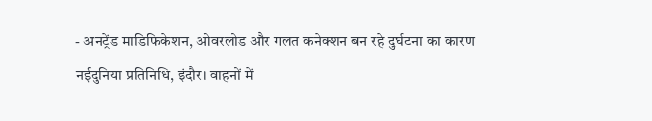- अनट्रेंड माडिफिकेशन, ओवरलोड और गलत कनेक्शन बन रहे दुर्घटना का कारण
नईदुनिया प्रतिनिधि, इंदौर। वाहनों में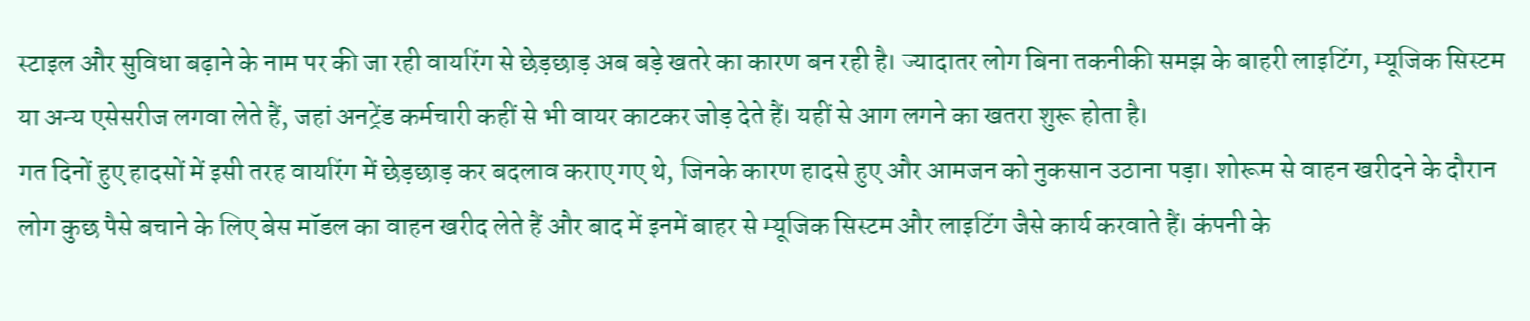स्टाइल और सुविधा बढ़ाने के नाम पर की जा रही वायरिंग से छेड़छाड़ अब बड़े खतरे का कारण बन रही है। ज्यादातर लोग बिना तकनीकी समझ के बाहरी लाइटिंग, म्यूजिक सिस्टम या अन्य एसेसरीज लगवा लेते हैं, जहां अनट्रेंड कर्मचारी कहीं से भी वायर काटकर जोड़ देते हैं। यहीं से आग लगने का खतरा शुरू होता है।
गत दिनों हुए हादसों में इसी तरह वायरिंग में छेड़छाड़ कर बदलाव कराए गए थे, जिनके कारण हादसे हुए और आमजन को नुकसान उठाना पड़ा। शोरूम से वाहन खरीदने के दौरान लोग कुछ पैसे बचाने के लिए बेस मॉडल का वाहन खरीद लेते हैं और बाद में इनमें बाहर से म्यूजिक सिस्टम और लाइटिंग जैसे कार्य करवाते हैं। कंपनी के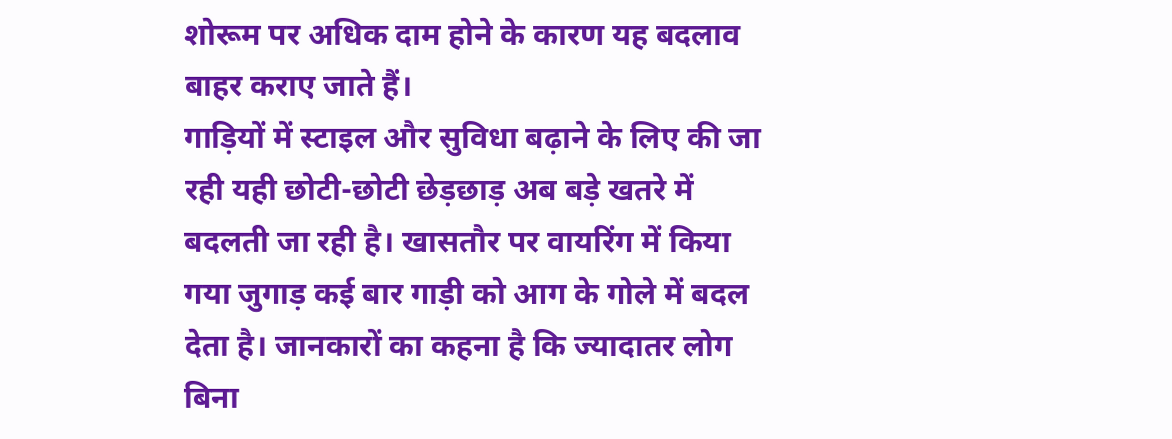शोरूम पर अधिक दाम होने के कारण यह बदलाव बाहर कराए जाते हैं।
गाड़ियों में स्टाइल और सुविधा बढ़ाने के लिए की जा रही यही छोटी-छोटी छेड़छाड़ अब बड़े खतरे में बदलती जा रही है। खासतौर पर वायरिंग में किया गया जुगाड़ कई बार गाड़ी को आग के गोले में बदल देता है। जानकारों का कहना है कि ज्यादातर लोग बिना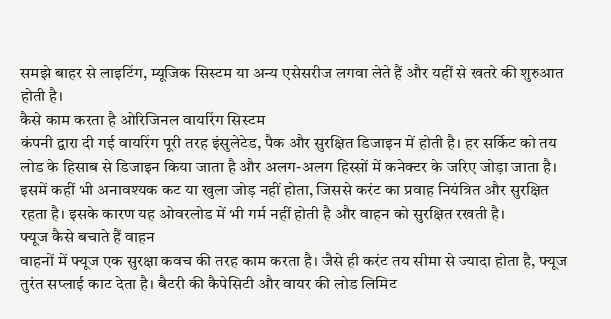समझे बाहर से लाइटिंग, म्यूजिक सिस्टम या अन्य एसेसरीज लगवा लेते हैं और यहीं से खतरे की शुरुआत होती है।
कैसे काम करता है ओरिजिनल वायरिंग सिस्टम
कंपनी द्वारा दी गई वायरिंग पूरी तरह इंसुलेटेड, पैक और सुरक्षित डिजाइन में होती है। हर सर्किट को तय लोड के हिसाब से डिजाइन किया जाता है और अलग-अलग हिस्सों में कनेक्टर के जरिए जोड़ा जाता है। इसमें कहीं भी अनावश्यक कट या खुला जोड़ नहीं होता, जिससे करंट का प्रवाह नियंत्रित और सुरक्षित रहता है। इसके कारण यह ओवरलोड में भी गर्म नहीं होती है और वाहन को सुरक्षित रखती है।
फ्यूज कैसे बचाते हैं वाहन
वाहनों में फ्यूज एक सुरक्षा कवच की तरह काम करता है। जैसे ही करंट तय सीमा से ज्यादा होता है, फ्यूज तुरंत सप्लाई काट देता है। बैटरी की कैपेसिटी और वायर की लोड लिमिट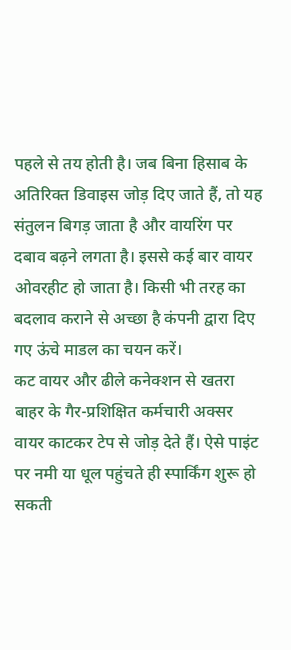पहले से तय होती है। जब बिना हिसाब के अतिरिक्त डिवाइस जोड़ दिए जाते हैं, तो यह संतुलन बिगड़ जाता है और वायरिंग पर दबाव बढ़ने लगता है। इससे कई बार वायर ओवरहीट हो जाता है। किसी भी तरह का बदलाव कराने से अच्छा है कंपनी द्वारा दिए गए ऊंचे माडल का चयन करें।
कट वायर और ढीले कनेक्शन से खतरा
बाहर के गैर-प्रशिक्षित कर्मचारी अक्सर वायर काटकर टेप से जोड़ देते हैं। ऐसे पाइंट पर नमी या धूल पहुंचते ही स्पार्किंग शुरू हो सकती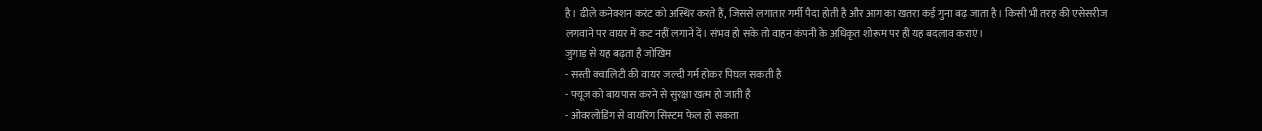है। ढीले कनेक्शन करंट को अस्थिर करते हैं, जिससे लगातार गर्मी पैदा होती है और आग का खतरा कई गुना बढ़ जाता है। किसी भी तरह की एसेसरीज लगवाने पर वायर में कट नहीं लगाने दें। संभव हो सके तो वाहन कंपनी के अधिकृत शोरूम पर ही यह बदलाव कराएं।
जुगाड़ से यह बढ़ता है जोखिम
- सस्ती क्वालिटी की वायर जल्दी गर्म होकर पिघल सकती है
- फ्यूज को बायपास करने से सुरक्षा खत्म हो जाती है
- ओवरलोडिंग से वायरिंग सिस्टम फेल हो सकता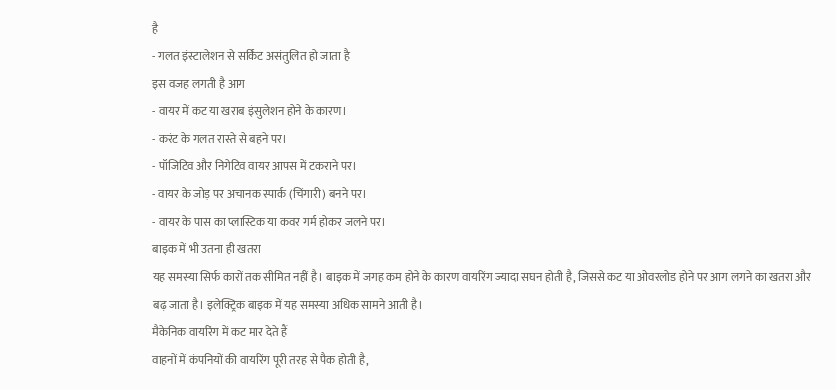है
- गलत इंस्टालेशन से सर्किट असंतुलित हो जाता है
इस वजह लगती है आग
- वायर में कट या खराब इंसुलेशन होने के कारण।
- करंट के गलत रास्ते से बहने पर।
- पॉजिटिव और निगेटिव वायर आपस में टकराने पर।
- वायर के जोड़ पर अचानक स्पार्क (चिंगारी) बनने पर।
- वायर के पास का प्लास्टिक या कवर गर्म होकर जलने पर।
बाइक में भी उतना ही खतरा
यह समस्या सिर्फ कारों तक सीमित नहीं है। बाइक में जगह कम होने के कारण वायरिंग ज्यादा सघन होती है, जिससे कट या ओवरलोड होने पर आग लगने का खतरा और बढ़ जाता है। इलेक्ट्रिक बाइक में यह समस्या अधिक सामने आती है।
मैकेनिक वायरिंग में कट मार देते हैं
वाहनों में कंपनियों की वायरिंग पूरी तरह से पैक होती है,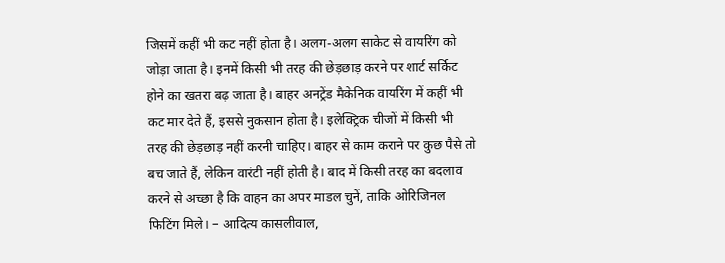जिसमें कहीं भी कट नहीं होता है। अलग-अलग साकेट से वायरिंग को जोड़ा जाता है। इनमें किसी भी तरह की छेड़छाड़ करने पर शार्ट सर्किट होने का खतरा बढ़ जाता है। बाहर अनट्रेंड मैकेनिक वायरिंग में कहीं भी कट मार देते हैं, इससे नुकसान होता है। इलेक्ट्रिक चीजों में किसी भी तरह की छेड़छाड़ नहीं करनी चाहिए। बाहर से काम कराने पर कुछ पैसे तो बच जाते हैं, लेकिन वारंटी नहीं होती है। बाद में किसी तरह का बदलाव करने से अच्छा है कि वाहन का अपर माडल चुनें, ताकि ओरिजिनल फिटिंग मिले। – आदित्य कासलीवाल,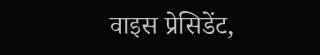वाइस प्रेसिडेंट,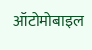ऑटोमोबाइल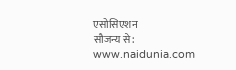एसोसिएशन
सौजन्य से: www.naidunia.com